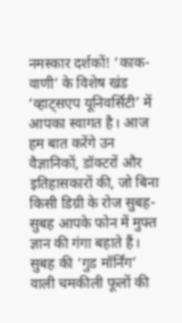नमस्कार दर्शकों! ‘काक-वाणी’ के विशेष खंड ‘व्हाट्सएप यूनिवर्सिटी’ में आपका स्वागत है। आज हम बात करेंगे उन वैज्ञानिकों, डॉक्टरों और इतिहासकारों की, जो बिना किसी डिग्री के रोज सुबह-सुबह आपके फोन में मुफ्त ज्ञान की गंगा बहाते हैं। सुबह की ‘गुड मॉर्निंग’ वाली चमकीली फूलों की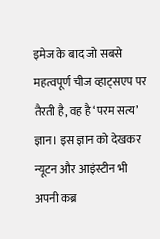इमेज के बाद जो सबसे महत्वपूर्ण चीज व्हाट्सएप पर तैरती है, वह है ‘परम सत्य’ ज्ञान। इस ज्ञान को देखकर न्यूटन और आइंस्टीन भी अपनी कब्र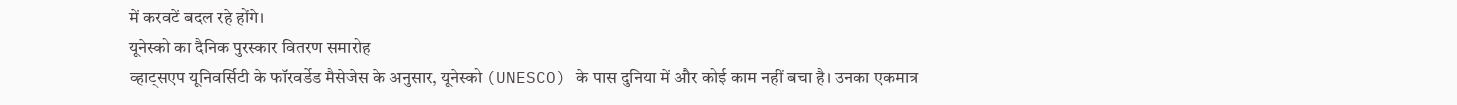में करवटें बदल रहे होंगे।
यूनेस्को का दैनिक पुरस्कार वितरण समारोह
व्हाट्सएप यूनिवर्सिटी के फॉरवर्डेड मैसेजेस के अनुसार, यूनेस्को (UNESCO) के पास दुनिया में और कोई काम नहीं बचा है। उनका एकमात्र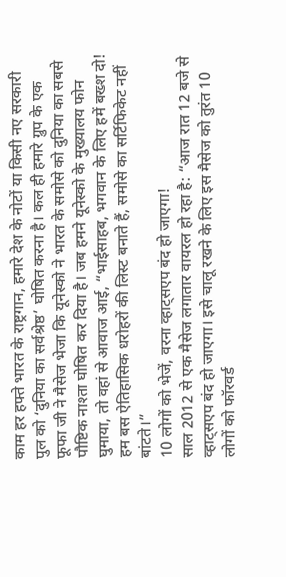काम हर हफ्ते भारत के राष्ट्रगान, हमारे देश के नोटों या किसी नए सरकारी पुल को ‘दुनिया का सर्वश्रेष्ठ’ घोषित करना है। कल ही हमारे ग्रुप के एक फूफा जी ने मैसेज भेजा कि यूनेस्को ने भारत के समोसे को दुनिया का सबसे पौष्टिक नाश्ता घोषित कर दिया है। जब हमने यूनेस्को के मुख्यालय फोन घुमाया, तो वहां से आवाज आई, “भाईसाहब, भगवान के लिए हमें बख्श दो! हम बस ऐतिहासिक धरोहरों की लिस्ट बनाते हैं, समोसे का सर्टिफिकेट नहीं बांटते।”
10 लोगों को भेजें, वरना व्हाट्सएप बंद हो जाएगा!
साल 2012 से एक मैसेज लगातार वायरल हो रहा है: “आज रात 12 बजे से व्हाट्सएप बंद हो जाएगा। इसे चालू रखने के लिए इस मैसेज को तुरंत 10 लोगों को फॉरवर्ड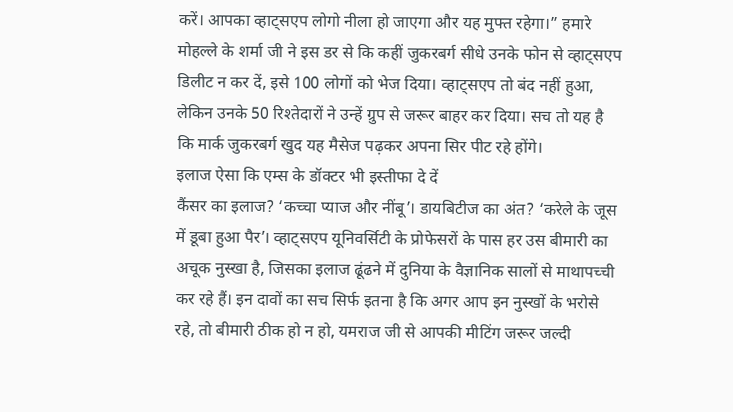करें। आपका व्हाट्सएप लोगो नीला हो जाएगा और यह मुफ्त रहेगा।” हमारे मोहल्ले के शर्मा जी ने इस डर से कि कहीं जुकरबर्ग सीधे उनके फोन से व्हाट्सएप डिलीट न कर दें, इसे 100 लोगों को भेज दिया। व्हाट्सएप तो बंद नहीं हुआ, लेकिन उनके 50 रिश्तेदारों ने उन्हें ग्रुप से जरूर बाहर कर दिया। सच तो यह है कि मार्क जुकरबर्ग खुद यह मैसेज पढ़कर अपना सिर पीट रहे होंगे।
इलाज ऐसा कि एम्स के डॉक्टर भी इस्तीफा दे दें
कैंसर का इलाज? ‘कच्चा प्याज और नींबू’। डायबिटीज का अंत? ‘करेले के जूस में डूबा हुआ पैर’। व्हाट्सएप यूनिवर्सिटी के प्रोफेसरों के पास हर उस बीमारी का अचूक नुस्खा है, जिसका इलाज ढूंढने में दुनिया के वैज्ञानिक सालों से माथापच्ची कर रहे हैं। इन दावों का सच सिर्फ इतना है कि अगर आप इन नुस्खों के भरोसे रहे, तो बीमारी ठीक हो न हो, यमराज जी से आपकी मीटिंग जरूर जल्दी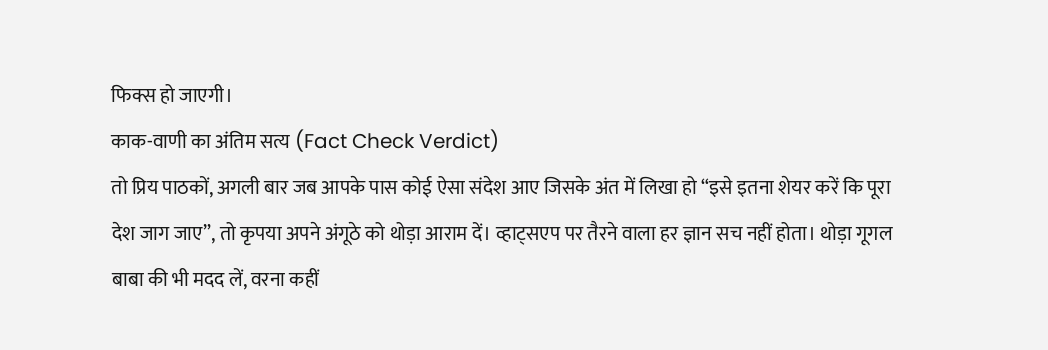फिक्स हो जाएगी।
काक-वाणी का अंतिम सत्य (Fact Check Verdict)
तो प्रिय पाठकों, अगली बार जब आपके पास कोई ऐसा संदेश आए जिसके अंत में लिखा हो “इसे इतना शेयर करें कि पूरा देश जाग जाए”, तो कृपया अपने अंगूठे को थोड़ा आराम दें। व्हाट्सएप पर तैरने वाला हर ज्ञान सच नहीं होता। थोड़ा गूगल बाबा की भी मदद लें, वरना कहीं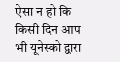ऐसा न हो कि किसी दिन आप भी यूनेस्को द्वारा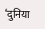‘दुनिया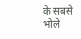के सबसे भोले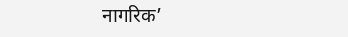नागरिक’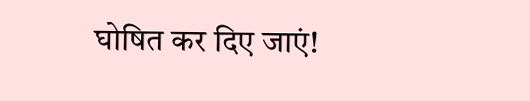घोषित कर दिए जाएं!